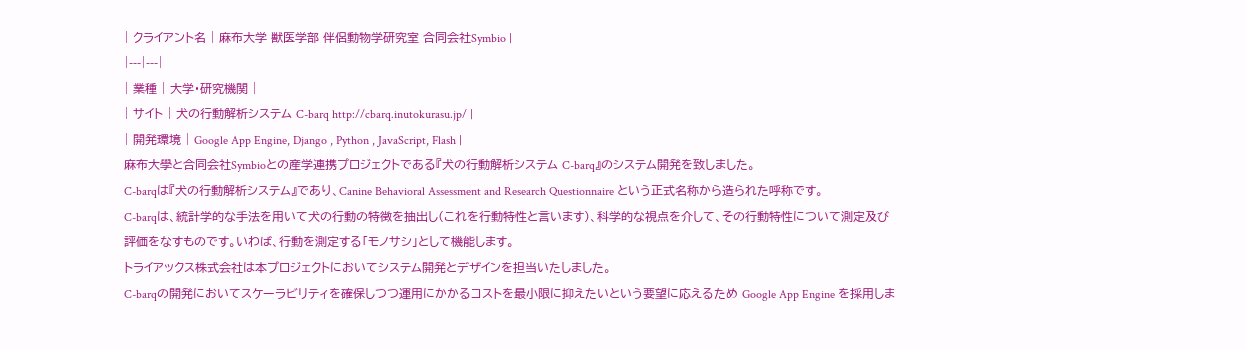| クライアント名 | 麻布大学 獣医学部 伴侶動物学研究室 合同会社Symbio |
|---|---|
| 業種 | 大学・研究機関 |
| サイト | 犬の行動解析システム C-barq http://cbarq.inutokurasu.jp/ |
| 開発環境 | Google App Engine, Django , Python , JavaScript, Flash |
麻布大學と合同会社Symbioとの産学連携プロジェクトである『犬の行動解析システム C-barq』のシステム開発を致しました。
C-barqは『犬の行動解析システム』であり、Canine Behavioral Assessment and Research Questionnaire という正式名称から造られた呼称です。
C-barqは、統計学的な手法を用いて犬の行動の特徴を抽出し(これを行動特性と言います)、科学的な視点を介して、その行動特性について測定及び評価をなすものです。いわば、行動を測定する「モノサシ」として機能します。
トライアックス株式会社は本プロジェクトにおいてシステム開発とデザインを担当いたしました。
C-barqの開発においてスケーラビリティを確保しつつ運用にかかるコストを最小限に抑えたいという要望に応えるため Google App Engine を採用しま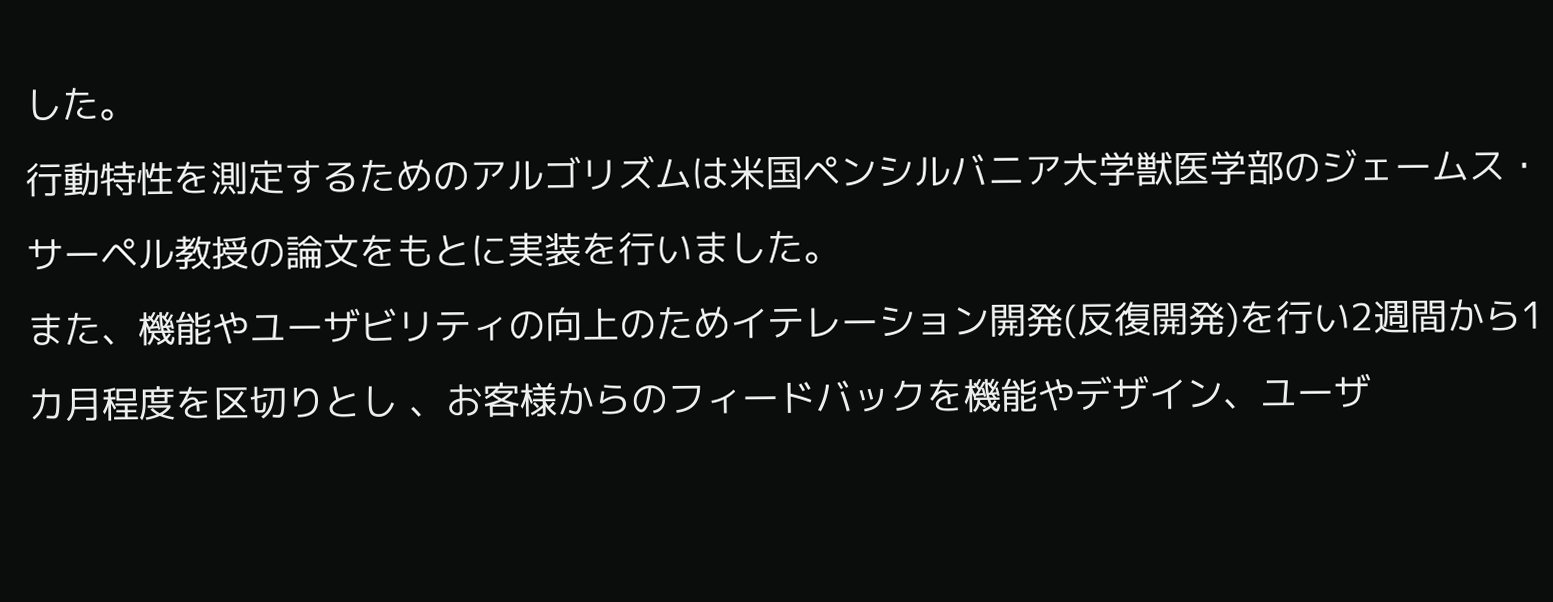した。
行動特性を測定するためのアルゴリズムは米国ペンシルバニア大学獣医学部のジェームス・サーペル教授の論文をもとに実装を行いました。
また、機能やユーザビリティの向上のためイテレーション開発(反復開発)を行い2週間から1カ月程度を区切りとし 、お客様からのフィードバックを機能やデザイン、ユーザ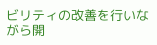ビリティの改善を行いながら開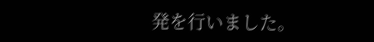発を行いました。